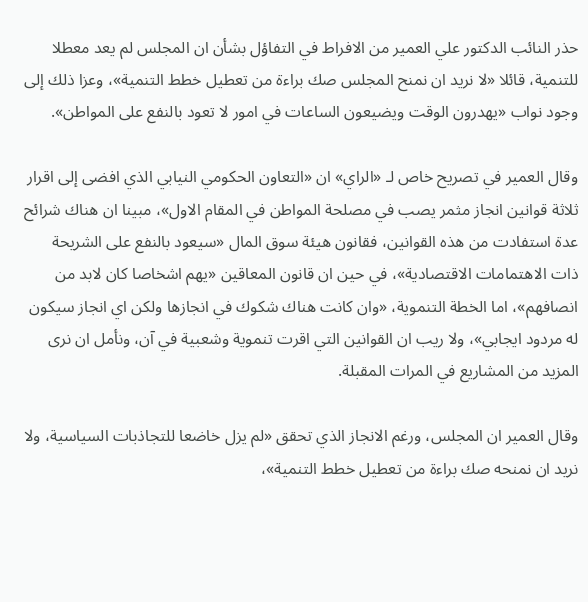حذر النائب الدكتور علي العمير من الافراط في التفاؤل بشأن ان المجلس لم يعد معطلا للتنمية، قائلا «لا نريد ان نمنح المجلس صك براءة من تعطيل خطط التنمية»، وعزا ذلك إلى وجود نواب «يهدرون الوقت ويضيعون الساعات في امور لا تعود بالنفع على المواطن».

وقال العمير في تصريح خاص لـ «الراي» ان «التعاون الحكومي النيابي الذي افضى إلى اقرار ثلاثة قوانين انجاز مثمر يصب في مصلحة المواطن في المقام الاول»، مبينا ان هناك شرائح عدة استفادت من هذه القوانين، فقانون هيئة سوق المال «سيعود بالنفع على الشريحة ذات الاهتمامات الاقتصادية»، في حين ان قانون المعاقين «يهم اشخاصا كان لابد من انصافهم»، اما الخطة التنموية، «وان كانت هناك شكوك في انجازها ولكن اي انجاز سيكون له مردود ايجابي»، ولا ريب ان القوانين التي اقرت تنموية وشعبية في آن، ونأمل ان نرى المزيد من المشاريع في المرات المقبلة.

وقال العمير ان المجلس، ورغم الانجاز الذي تحقق «لم يزل خاضعا للتجاذبات السياسية، ولا نريد ان نمنحه صك براءة من تعطيل خطط التنمية»،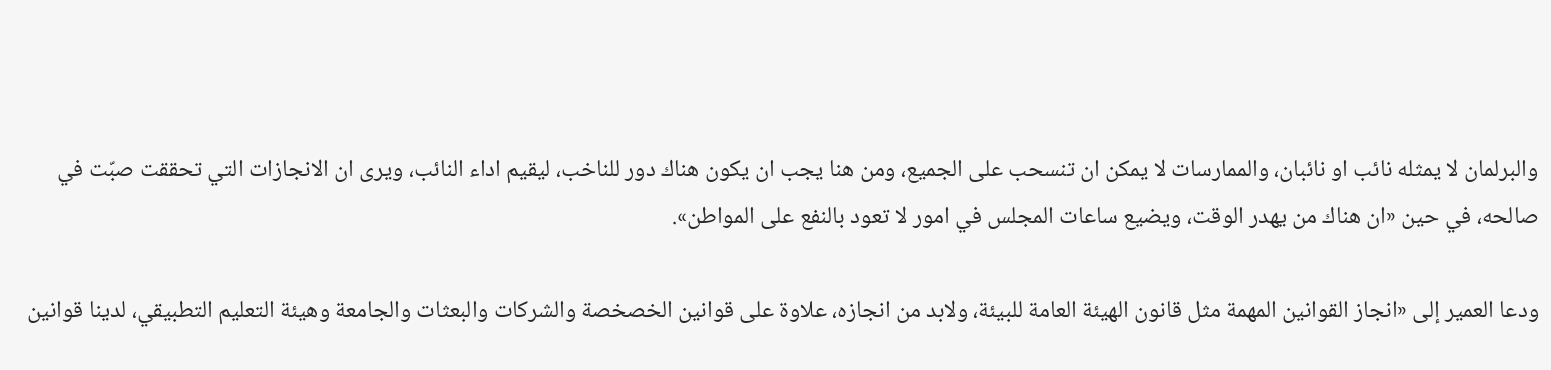والبرلمان لا يمثله نائب او نائبان، والممارسات لا يمكن ان تنسحب على الجميع، ومن هنا يجب ان يكون هناك دور للناخب، ليقيم اداء النائب، ويرى ان الانجازات التي تحققت صبّت في صالحه، في حين «ان هناك من يهدر الوقت، ويضيع ساعات المجلس في امور لا تعود بالنفع على المواطن».

ودعا العمير إلى «انجاز القوانين المهمة مثل قانون الهيئة العامة للبيئة، ولابد من انجازه، علاوة على قوانين الخصخصة والشركات والبعثات والجامعة وهيئة التعليم التطبيقي، لدينا قوانين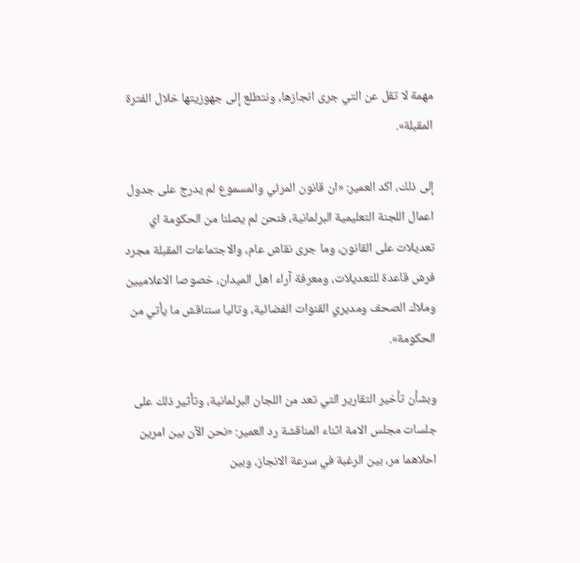مهمة لا تقل عن التي جرى انجازها، ونتطلع إلى جهوزيتها خلال الفترة المقبلة».

إلى ذلك، اكد العمير: «ان قانون المرئي والمسموع لم يدرج على جدول اعمال اللجنة التعليمية البرلمانية، فنحن لم يصلنا من الحكومة اي تعديلات على القانون، وما جرى نقاش عام، والاجتماعات المقبلة مجرد فرش قاعدة للتعديلات، ومعرفة آراء اهل الميدان، خصوصا الاعلاميين وملاك الصحف ومديري القنوات الفضائية، وتاليا سنناقش ما يأتي من الحكومة».

وبشأن تأخير التقارير التي تعد من اللجان البرلمانية، وتأثير ذلك على جلسات مجلس الامة اثناء المناقشة رد العمير: «نحن الآن بين امرين احلاهما مر، بين الرغبة في سرعة الانجاز، وبين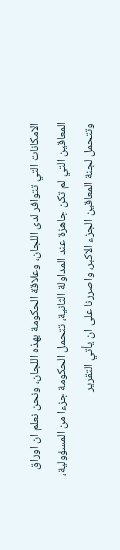الامكانات التي تتوافر لدى اللجان، وعلاقة الحكومة بهذه اللجان، ونحن نعلم ان اوراق المعاقين التي لم تكن جاهزة عند المداولة الثانية، تتحمل الحكومة جزءا من المسؤولية، وتتحمل لجنة المعاقين الجزء الاكبر، واصررنا على ان يأتي التقرير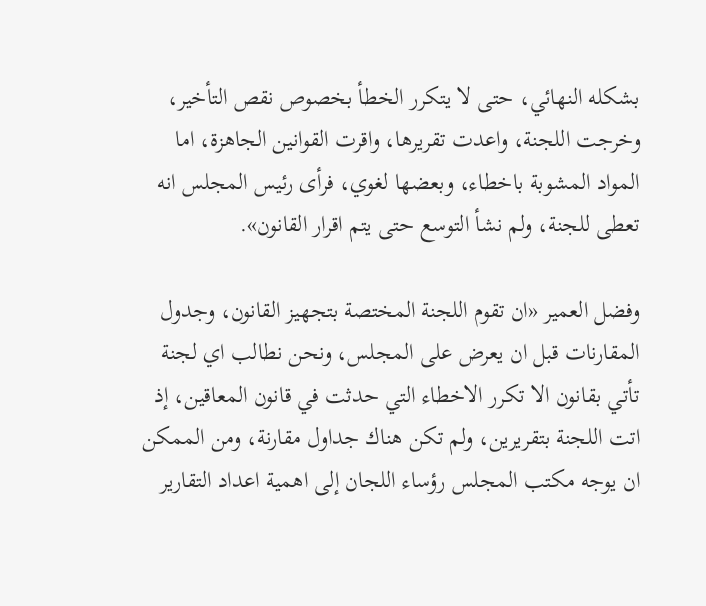بشكله النهائي، حتى لا يتكرر الخطأ بخصوص نقص التأخير، وخرجت اللجنة، واعدت تقريرها، واقرت القوانين الجاهزة، اما المواد المشوبة باخطاء، وبعضها لغوي، فرأى رئيس المجلس انه تعطى للجنة، ولم نشأ التوسع حتى يتم اقرار القانون».

وفضل العمير «ان تقوم اللجنة المختصة بتجهيز القانون، وجدول المقارنات قبل ان يعرض على المجلس، ونحن نطالب اي لجنة تأتي بقانون الا تكرر الاخطاء التي حدثت في قانون المعاقين، إذ اتت اللجنة بتقريرين، ولم تكن هناك جداول مقارنة، ومن الممكن ان يوجه مكتب المجلس رؤساء اللجان إلى اهمية اعداد التقارير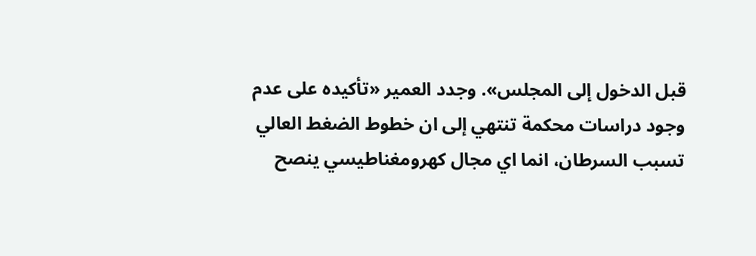قبل الدخول إلى المجلس». وجدد العمير «تأكيده على عدم وجود دراسات محكمة تنتهي إلى ان خطوط الضغط العالي تسبب السرطان، انما اي مجال كهرومغناطيسي ينصح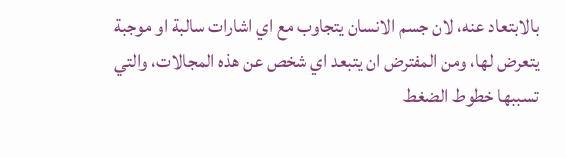بالابتعاد عنه، لان جسم الانسان يتجاوب مع اي اشارات سالبة او موجبة يتعرض لها، ومن المفترض ان يتبعد اي شخص عن هذه المجالات، والتي تسببها خطوط الضغط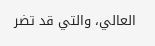العالي، والتي قد تضر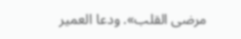مرضى القلب». ودعا العمير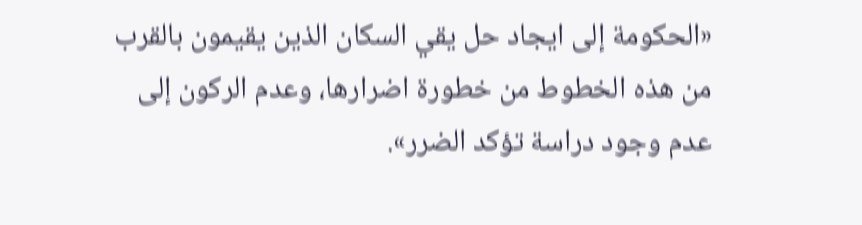«الحكومة إلى ايجاد حل يقي السكان الذين يقيمون بالقرب من هذه الخطوط من خطورة اضرارها، وعدم الركون إلى عدم وجود دراسة تؤكد الضرر».